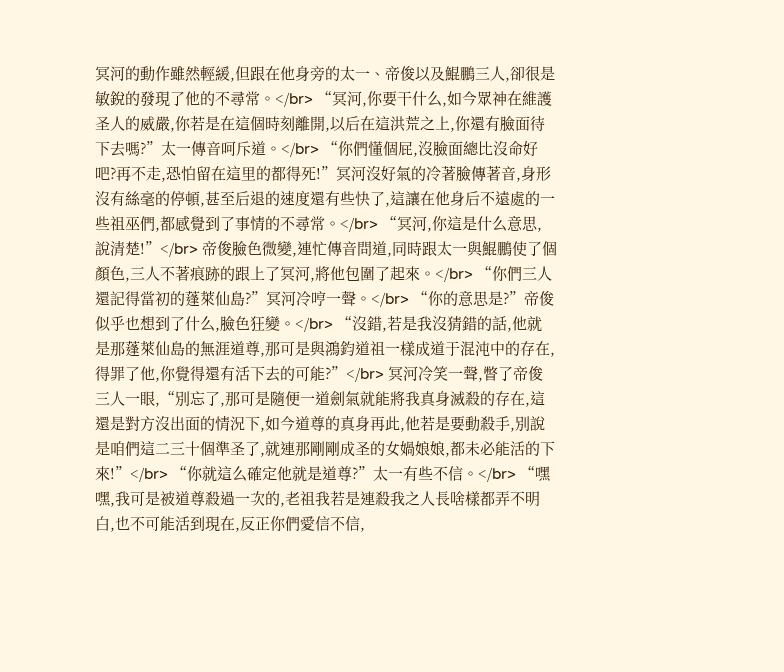冥河的動作雖然輕緩,但跟在他身旁的太一、帝俊以及鯤鵬三人,卻很是敏銳的發現了他的不尋常。</br> “冥河,你要干什么,如今眾神在維護圣人的威嚴,你若是在這個時刻離開,以后在這洪荒之上,你還有臉面待下去嗎?”太一傳音呵斥道。</br> “你們懂個屁,沒臉面總比沒命好吧?再不走,恐怕留在這里的都得死!”冥河沒好氣的冷著臉傳著音,身形沒有絲毫的停頓,甚至后退的速度還有些快了,這讓在他身后不遠處的一些祖巫們,都感覺到了事情的不尋常。</br> “冥河,你這是什么意思,說清楚!”</br> 帝俊臉色微變,連忙傳音問道,同時跟太一與鯤鵬使了個顏色,三人不著痕跡的跟上了冥河,將他包圍了起來。</br> “你們三人還記得當初的蓬萊仙島?”冥河冷哼一聲。</br> “你的意思是?”帝俊似乎也想到了什么,臉色狂變。</br> “沒錯,若是我沒猜錯的話,他就是那蓬萊仙島的無涯道尊,那可是與鴻鈞道祖一樣成道于混沌中的存在,得罪了他,你覺得還有活下去的可能?”</br> 冥河冷笑一聲,瞥了帝俊三人一眼,“別忘了,那可是隨便一道劍氣就能將我真身滅殺的存在,這還是對方沒出面的情況下,如今道尊的真身再此,他若是要動殺手,別說是咱們這二三十個準圣了,就連那剛剛成圣的女媧娘娘,都未必能活的下來!”</br> “你就這么確定他就是道尊?”太一有些不信。</br> “嘿嘿,我可是被道尊殺過一次的,老祖我若是連殺我之人長啥樣都弄不明白,也不可能活到現在,反正你們愛信不信,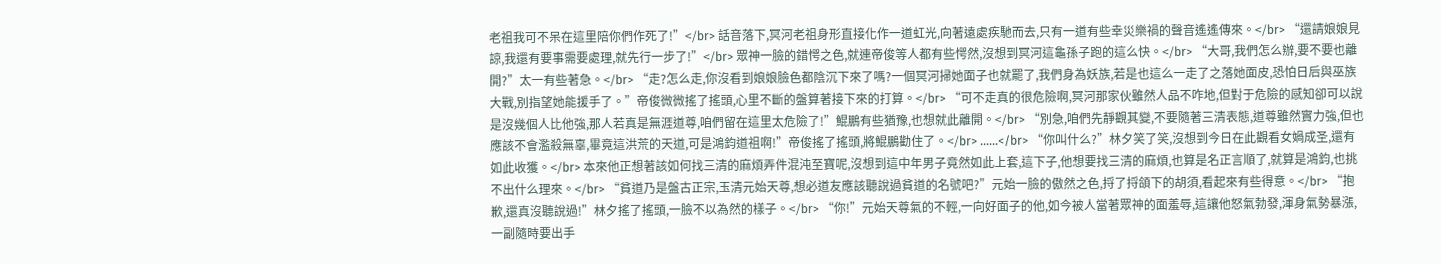老祖我可不呆在這里陪你們作死了!”</br> 話音落下,冥河老祖身形直接化作一道虹光,向著遠處疾馳而去,只有一道有些幸災樂禍的聲音遙遙傳來。</br> “還請娘娘見諒,我還有要事需要處理,就先行一步了!”</br> 眾神一臉的錯愕之色,就連帝俊等人都有些愕然,沒想到冥河這龜孫子跑的這么快。</br> “大哥,我們怎么辦,要不要也離開?”太一有些著急。</br> “走?怎么走,你沒看到娘娘臉色都陰沉下來了嗎?一個冥河掃她面子也就罷了,我們身為妖族,若是也這么一走了之落她面皮,恐怕日后與巫族大戰,別指望她能援手了。”帝俊微微搖了搖頭,心里不斷的盤算著接下來的打算。</br> “可不走真的很危險啊,冥河那家伙雖然人品不咋地,但對于危險的感知卻可以說是沒幾個人比他強,那人若真是無涯道尊,咱們留在這里太危險了!”鯤鵬有些猶豫,也想就此離開。</br> “別急,咱們先靜觀其變,不要隨著三清表態,道尊雖然實力強,但也應該不會濫殺無辜,畢竟這洪荒的天道,可是鴻鈞道祖啊!”帝俊搖了搖頭,將鯤鵬勸住了。</br> ......</br> “你叫什么?”林夕笑了笑,沒想到今日在此觀看女媧成圣,還有如此收獲。</br> 本來他正想著該如何找三清的麻煩弄件混沌至寶呢,沒想到這中年男子竟然如此上套,這下子,他想要找三清的麻煩,也算是名正言順了,就算是鴻鈞,也挑不出什么理來。</br> “貧道乃是盤古正宗,玉清元始天尊,想必道友應該聽說過貧道的名號吧?”元始一臉的傲然之色,捋了捋頜下的胡須,看起來有些得意。</br> “抱歉,還真沒聽說過!”林夕搖了搖頭,一臉不以為然的樣子。</br> “你!”元始天尊氣的不輕,一向好面子的他,如今被人當著眾神的面羞辱,這讓他怒氣勃發,渾身氣勢暴漲,一副隨時要出手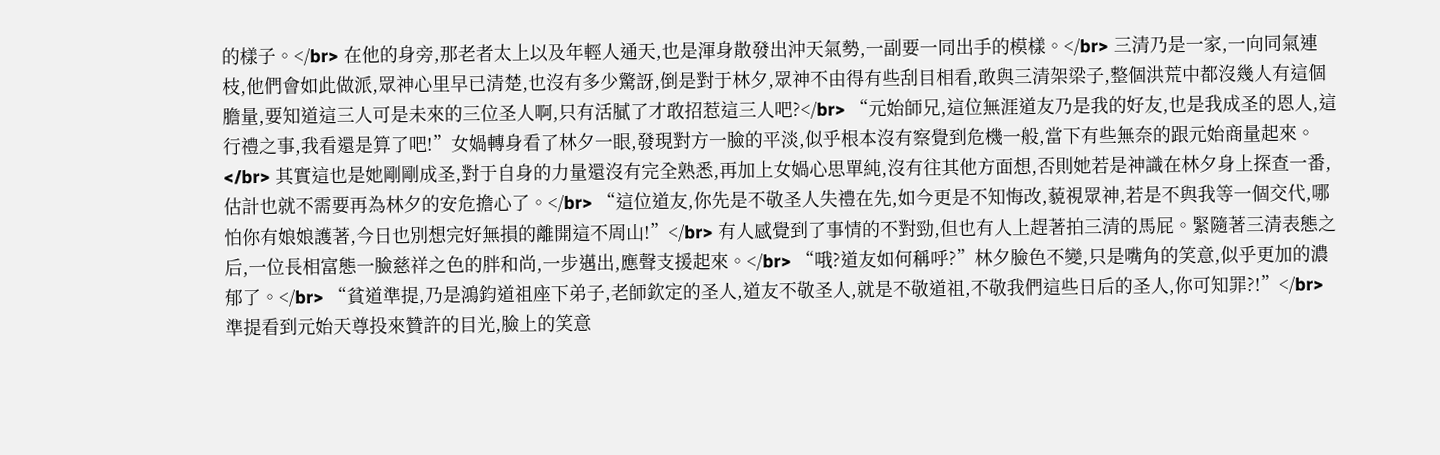的樣子。</br> 在他的身旁,那老者太上以及年輕人通天,也是渾身散發出沖天氣勢,一副要一同出手的模樣。</br> 三清乃是一家,一向同氣連枝,他們會如此做派,眾神心里早已清楚,也沒有多少驚訝,倒是對于林夕,眾神不由得有些刮目相看,敢與三清架梁子,整個洪荒中都沒幾人有這個膽量,要知道這三人可是未來的三位圣人啊,只有活膩了才敢招惹這三人吧?</br> “元始師兄,這位無涯道友乃是我的好友,也是我成圣的恩人,這行禮之事,我看還是算了吧!”女媧轉身看了林夕一眼,發現對方一臉的平淡,似乎根本沒有察覺到危機一般,當下有些無奈的跟元始商量起來。</br> 其實這也是她剛剛成圣,對于自身的力量還沒有完全熟悉,再加上女媧心思單純,沒有往其他方面想,否則她若是神識在林夕身上探查一番,估計也就不需要再為林夕的安危擔心了。</br> “這位道友,你先是不敬圣人失禮在先,如今更是不知悔改,藐視眾神,若是不與我等一個交代,哪怕你有娘娘護著,今日也別想完好無損的離開這不周山!”</br> 有人感覺到了事情的不對勁,但也有人上趕著拍三清的馬屁。緊隨著三清表態之后,一位長相富態一臉慈祥之色的胖和尚,一步邁出,應聲支援起來。</br> “哦?道友如何稱呼?”林夕臉色不變,只是嘴角的笑意,似乎更加的濃郁了。</br> “貧道準提,乃是鴻鈞道祖座下弟子,老師欽定的圣人,道友不敬圣人,就是不敬道祖,不敬我們這些日后的圣人,你可知罪?!”</br> 準提看到元始天尊投來贊許的目光,臉上的笑意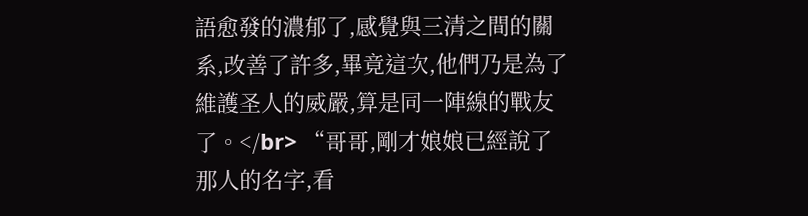語愈發的濃郁了,感覺與三清之間的關系,改善了許多,畢竟這次,他們乃是為了維護圣人的威嚴,算是同一陣線的戰友了。</br> “哥哥,剛才娘娘已經說了那人的名字,看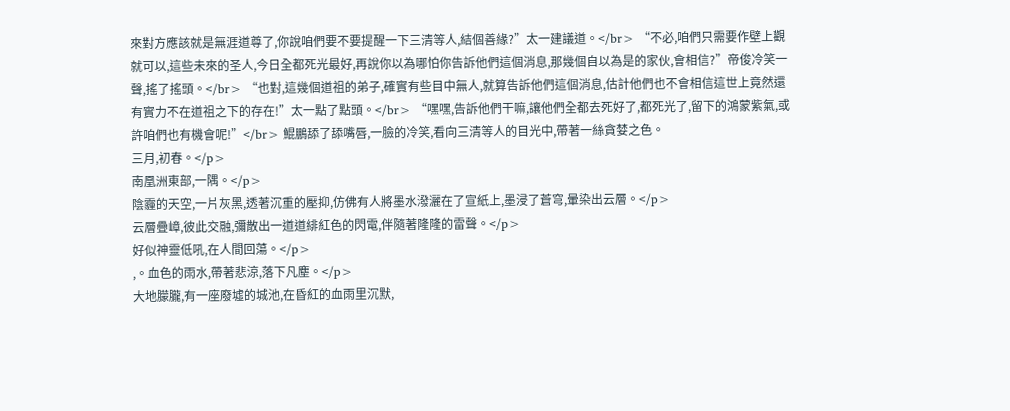來對方應該就是無涯道尊了,你說咱們要不要提醒一下三清等人,結個善緣?”太一建議道。</br> “不必,咱們只需要作壁上觀就可以,這些未來的圣人,今日全都死光最好,再說你以為哪怕你告訴他們這個消息,那幾個自以為是的家伙,會相信?”帝俊冷笑一聲,搖了搖頭。</br> “也對,這幾個道祖的弟子,確實有些目中無人,就算告訴他們這個消息,估計他們也不會相信這世上竟然還有實力不在道祖之下的存在!”太一點了點頭。</br> “嘿嘿,告訴他們干嘛,讓他們全都去死好了,都死光了,留下的鴻蒙紫氣,或許咱們也有機會呢!”</br> 鯤鵬舔了舔嘴唇,一臉的冷笑,看向三清等人的目光中,帶著一絲貪婪之色。
三月,初春。</p>
南凰洲東部,一隅。</p>
陰霾的天空,一片灰黑,透著沉重的壓抑,仿佛有人將墨水潑灑在了宣紙上,墨浸了蒼穹,暈染出云層。</p>
云層疊嶂,彼此交融,彌散出一道道緋紅色的閃電,伴隨著隆隆的雷聲。</p>
好似神靈低吼,在人間回蕩。</p>
,。血色的雨水,帶著悲涼,落下凡塵。</p>
大地朦朧,有一座廢墟的城池,在昏紅的血雨里沉默,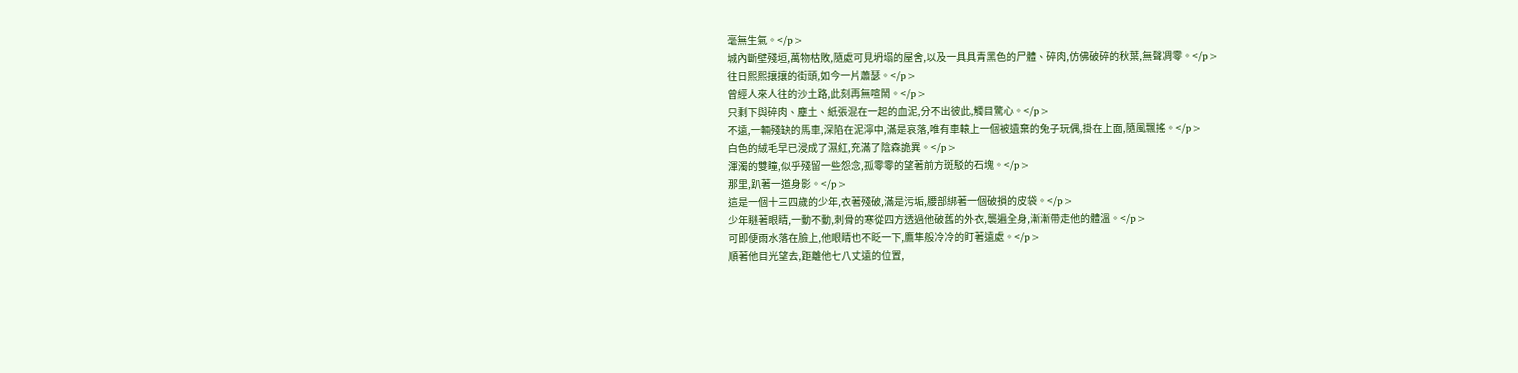毫無生氣。</p>
城內斷壁殘垣,萬物枯敗,隨處可見坍塌的屋舍,以及一具具青黑色的尸體、碎肉,仿佛破碎的秋葉,無聲凋零。</p>
往日熙熙攘攘的街頭,如今一片蕭瑟。</p>
曾經人來人往的沙土路,此刻再無喧鬧。</p>
只剩下與碎肉、塵土、紙張混在一起的血泥,分不出彼此,觸目驚心。</p>
不遠,一輛殘缺的馬車,深陷在泥濘中,滿是哀落,唯有車轅上一個被遺棄的兔子玩偶,掛在上面,隨風飄搖。</p>
白色的絨毛早已浸成了濕紅,充滿了陰森詭異。</p>
渾濁的雙瞳,似乎殘留一些怨念,孤零零的望著前方斑駁的石塊。</p>
那里,趴著一道身影。</p>
這是一個十三四歲的少年,衣著殘破,滿是污垢,腰部綁著一個破損的皮袋。</p>
少年瞇著眼睛,一動不動,刺骨的寒從四方透過他破舊的外衣,襲遍全身,漸漸帶走他的體溫。</p>
可即便雨水落在臉上,他眼睛也不眨一下,鷹隼般冷冷的盯著遠處。</p>
順著他目光望去,距離他七八丈遠的位置,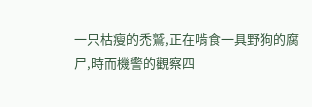一只枯瘦的禿鷲,正在啃食一具野狗的腐尸,時而機警的觀察四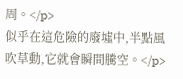周。</p>
似乎在這危險的廢墟中,半點風吹草動,它就會瞬間騰空。</p>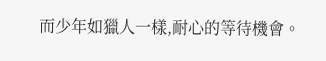而少年如獵人一樣,耐心的等待機會。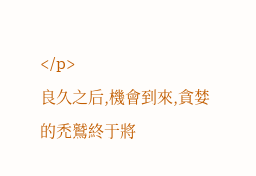</p>
良久之后,機會到來,貪婪的禿鷲終于將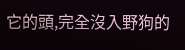它的頭,完全沒入野狗的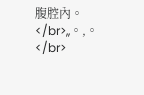腹腔內。</br>,,。,。</br>